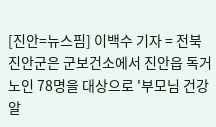[진안=뉴스핌] 이백수 기자 = 전북 진안군은 군보건소에서 진안읍 독거노인 78명을 대상으로 '부모님 건강알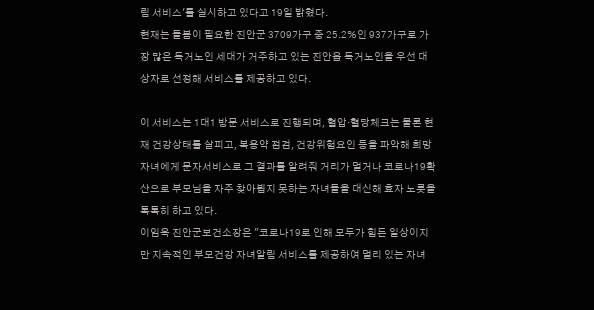림 서비스'를 실시하고 있다고 19일 밝혔다.
현재는 돌봄이 필요한 진안군 3709가구 중 25.2%인 937가구로 가장 많은 독거노인 세대가 거주하고 있는 진안읍 독거노인을 우선 대상자로 선정해 서비스를 제공하고 있다.

이 서비스는 1대1 방문 서비스로 진행되며, 혈압·혈당체크는 물론 현재 건강상태를 살피고, 복용약 점검, 건강위험요인 등을 파악해 희망자녀에게 문자서비스로 그 결과를 알려줘 거리가 멀거나 코로나19확산으로 부모님을 자주 찾아뵙지 못하는 자녀들을 대신해 효자 노릇을 톡톡히 하고 있다.
이임옥 진안군보건소장은 "코로나19로 인해 모두가 힘든 일상이지만 지속적인 부모건강 자녀알림 서비스를 제공하여 멀리 있는 자녀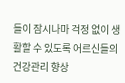들이 잠시나마 걱정 없이 생활할 수 있도록 어르신들의 건강관리 향상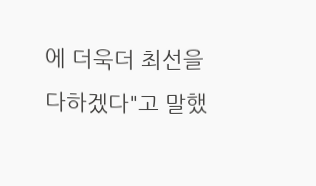에 더욱더 최선을 다하겠다"고 말했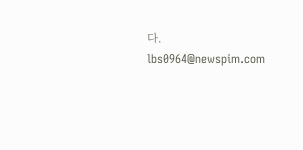다.
lbs0964@newspim.com